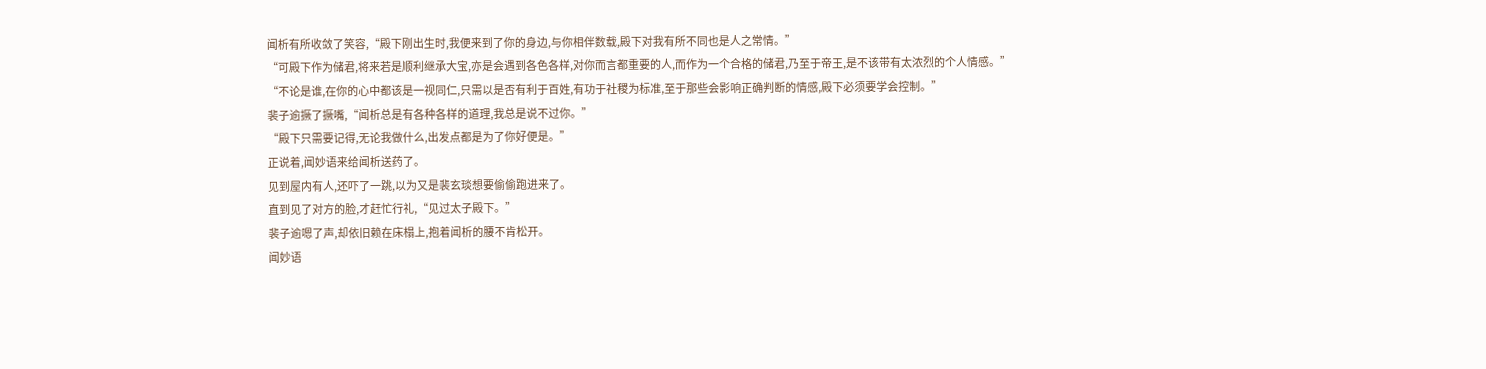闻析有所收敛了笑容,“殿下刚出生时,我便来到了你的身边,与你相伴数载,殿下对我有所不同也是人之常情。”
“可殿下作为储君,将来若是顺利继承大宝,亦是会遇到各色各样,对你而言都重要的人,而作为一个合格的储君,乃至于帝王,是不该带有太浓烈的个人情感。”
“不论是谁,在你的心中都该是一视同仁,只需以是否有利于百姓,有功于社稷为标准,至于那些会影响正确判断的情感,殿下必须要学会控制。”
裴子逾撅了撅嘴,“闻析总是有各种各样的道理,我总是说不过你。”
“殿下只需要记得,无论我做什么,出发点都是为了你好便是。”
正说着,闻妙语来给闻析送药了。
见到屋内有人,还吓了一跳,以为又是裴玄琰想要偷偷跑进来了。
直到见了对方的脸,才赶忙行礼,“见过太子殿下。”
裴子逾嗯了声,却依旧赖在床榻上,抱着闻析的腰不肯松开。
闻妙语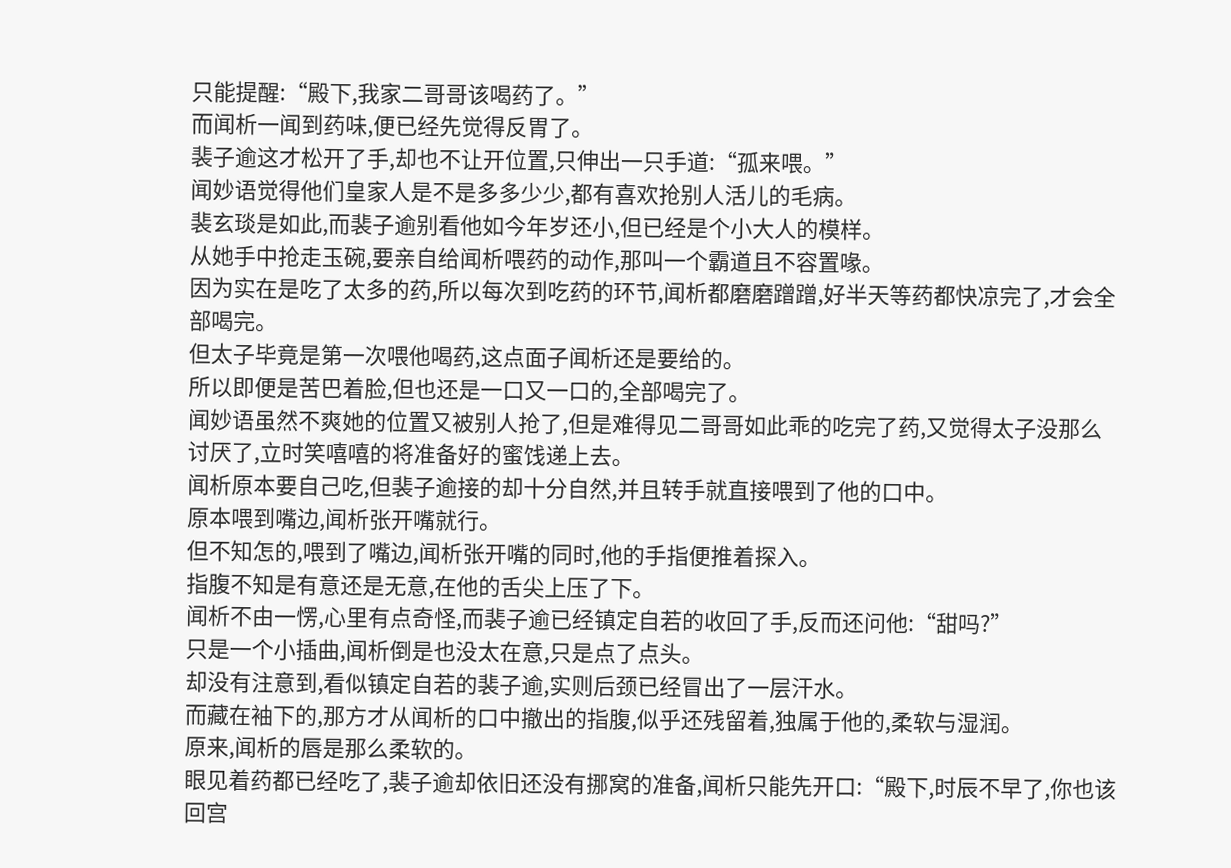只能提醒:“殿下,我家二哥哥该喝药了。”
而闻析一闻到药味,便已经先觉得反胃了。
裴子逾这才松开了手,却也不让开位置,只伸出一只手道:“孤来喂。”
闻妙语觉得他们皇家人是不是多多少少,都有喜欢抢别人活儿的毛病。
裴玄琰是如此,而裴子逾别看他如今年岁还小,但已经是个小大人的模样。
从她手中抢走玉碗,要亲自给闻析喂药的动作,那叫一个霸道且不容置喙。
因为实在是吃了太多的药,所以每次到吃药的环节,闻析都磨磨蹭蹭,好半天等药都快凉完了,才会全部喝完。
但太子毕竟是第一次喂他喝药,这点面子闻析还是要给的。
所以即便是苦巴着脸,但也还是一口又一口的,全部喝完了。
闻妙语虽然不爽她的位置又被别人抢了,但是难得见二哥哥如此乖的吃完了药,又觉得太子没那么讨厌了,立时笑嘻嘻的将准备好的蜜饯递上去。
闻析原本要自己吃,但裴子逾接的却十分自然,并且转手就直接喂到了他的口中。
原本喂到嘴边,闻析张开嘴就行。
但不知怎的,喂到了嘴边,闻析张开嘴的同时,他的手指便推着探入。
指腹不知是有意还是无意,在他的舌尖上压了下。
闻析不由一愣,心里有点奇怪,而裴子逾已经镇定自若的收回了手,反而还问他:“甜吗?”
只是一个小插曲,闻析倒是也没太在意,只是点了点头。
却没有注意到,看似镇定自若的裴子逾,实则后颈已经冒出了一层汗水。
而藏在袖下的,那方才从闻析的口中撤出的指腹,似乎还残留着,独属于他的,柔软与湿润。
原来,闻析的唇是那么柔软的。
眼见着药都已经吃了,裴子逾却依旧还没有挪窝的准备,闻析只能先开口:“殿下,时辰不早了,你也该回宫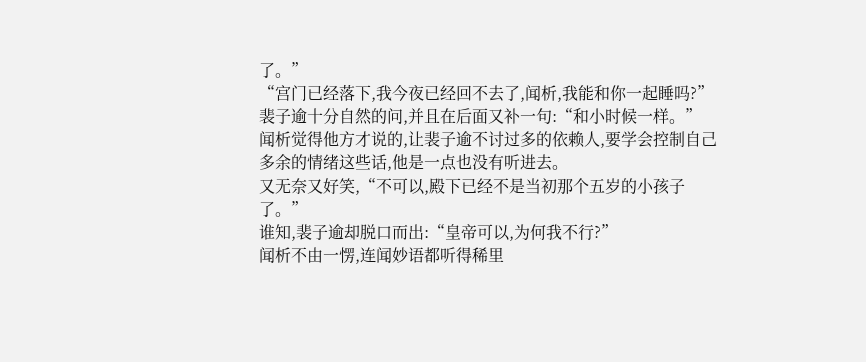了。”
“宫门已经落下,我今夜已经回不去了,闻析,我能和你一起睡吗?”
裴子逾十分自然的问,并且在后面又补一句:“和小时候一样。”
闻析觉得他方才说的,让裴子逾不讨过多的依赖人,要学会控制自己多余的情绪这些话,他是一点也没有听进去。
又无奈又好笑,“不可以,殿下已经不是当初那个五岁的小孩子了。”
谁知,裴子逾却脱口而出:“皇帝可以,为何我不行?”
闻析不由一愣,连闻妙语都听得稀里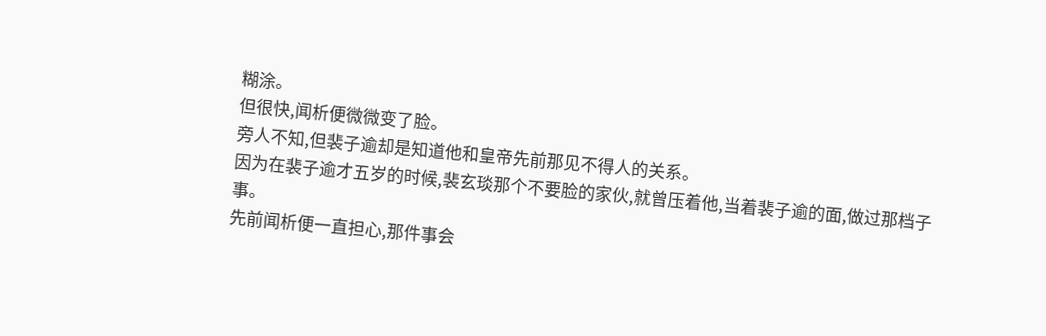糊涂。
但很快,闻析便微微变了脸。
旁人不知,但裴子逾却是知道他和皇帝先前那见不得人的关系。
因为在裴子逾才五岁的时候,裴玄琰那个不要脸的家伙,就曾压着他,当着裴子逾的面,做过那档子事。
先前闻析便一直担心,那件事会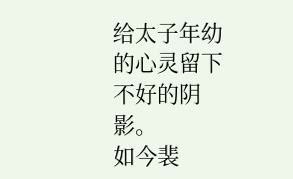给太子年幼的心灵留下不好的阴影。
如今裴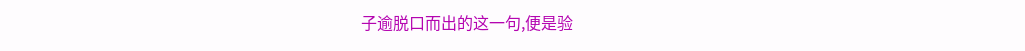子逾脱口而出的这一句,便是验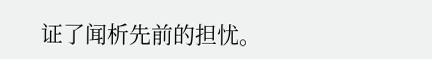证了闻析先前的担忧。